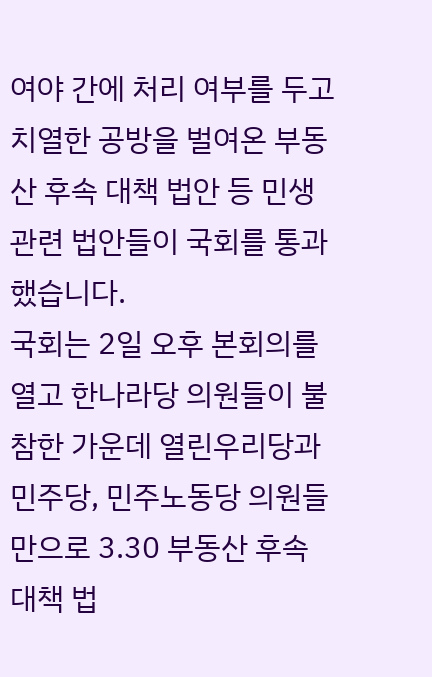여야 간에 처리 여부를 두고 치열한 공방을 벌여온 부동산 후속 대책 법안 등 민생 관련 법안들이 국회를 통과했습니다.
국회는 2일 오후 본회의를 열고 한나라당 의원들이 불참한 가운데 열린우리당과 민주당, 민주노동당 의원들만으로 3.30 부동산 후속 대책 법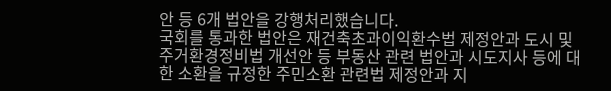안 등 6개 법안을 강행처리했습니다.
국회를 통과한 법안은 재건축초과이익환수법 제정안과 도시 및 주거환경정비법 개선안 등 부동산 관련 법안과 시도지사 등에 대한 소환을 규정한 주민소환 관련법 제정안과 지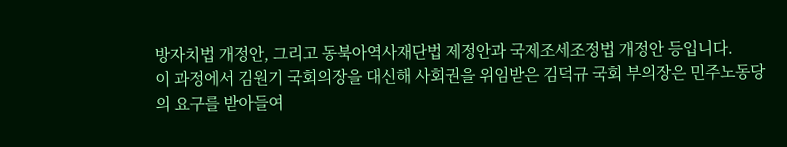방자치법 개정안, 그리고 동북아역사재단법 제정안과 국제조세조정법 개정안 등입니다.
이 과정에서 김원기 국회의장을 대신해 사회권을 위임받은 김덕규 국회 부의장은 민주노동당의 요구를 받아들여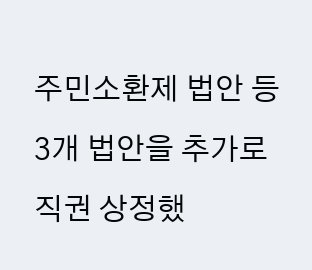주민소환제 법안 등 3개 법안을 추가로 직권 상정했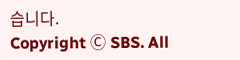습니다.
Copyright Ⓒ SBS. All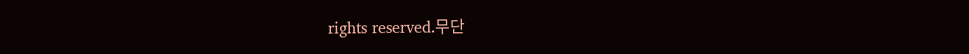rights reserved.무단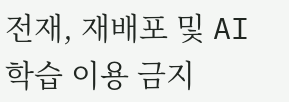전재, 재배포 및 AI학습 이용 금지